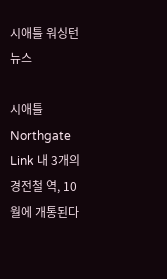시애틀 워싱턴 뉴스

시애틀 Northgate Link 내 3개의 경전철 역, 10월에 개통된다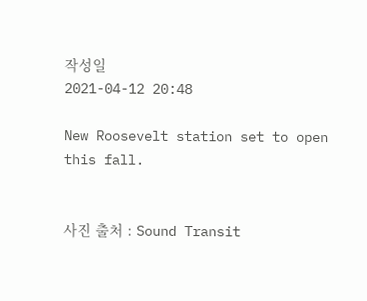작성일
2021-04-12 20:48

New Roosevelt station set to open this fall.


사진 출처 : Sound Transit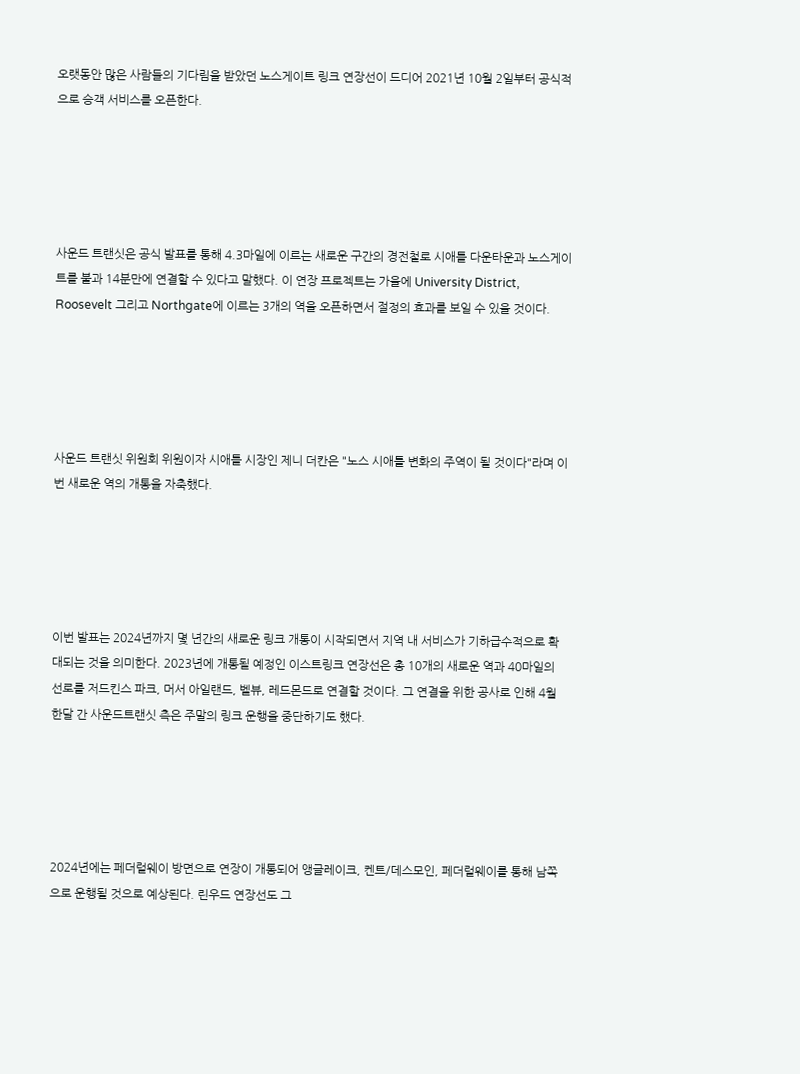오랫동안 많은 사람들의 기다림을 받았던 노스게이트 링크 연장선이 드디어 2021년 10월 2일부터 공식적으로 승객 서비스를 오픈한다.





사운드 트랜싯은 공식 발표를 통해 4.3마일에 이르는 새로운 구간의 경전철로 시애틀 다운타운과 노스게이트를 불과 14분만에 연결할 수 있다고 말했다. 이 연장 프로젝트는 가을에 University District, Roosevelt 그리고 Northgate에 이르는 3개의 역을 오픈하면서 절정의 효과를 보일 수 있을 것이다.





사운드 트랜싯 위원회 위원이자 시애틀 시장인 제니 더칸은 "노스 시애틀 변화의 주역이 될 것이다"라며 이번 새로운 역의 개통을 자축했다.





이번 발표는 2024년까지 몇 년간의 새로운 링크 개통이 시작되면서 지역 내 서비스가 기하급수적으로 확대되는 것을 의미한다. 2023년에 개통될 예정인 이스트링크 연장선은 총 10개의 새로운 역과 40마일의 선로를 저드킨스 파크, 머서 아일랜드, 벨뷰, 레드몬드로 연결할 것이다. 그 연결을 위한 공사로 인해 4월 한달 간 사운드트랜싯 측은 주말의 링크 운행을 중단하기도 했다.





2024년에는 페더럴웨이 방면으로 연장이 개통되어 앵글레이크, 켄트/데스모인, 페더럴웨이를 통해 남쪽으로 운행될 것으로 예상된다. 린우드 연장선도 그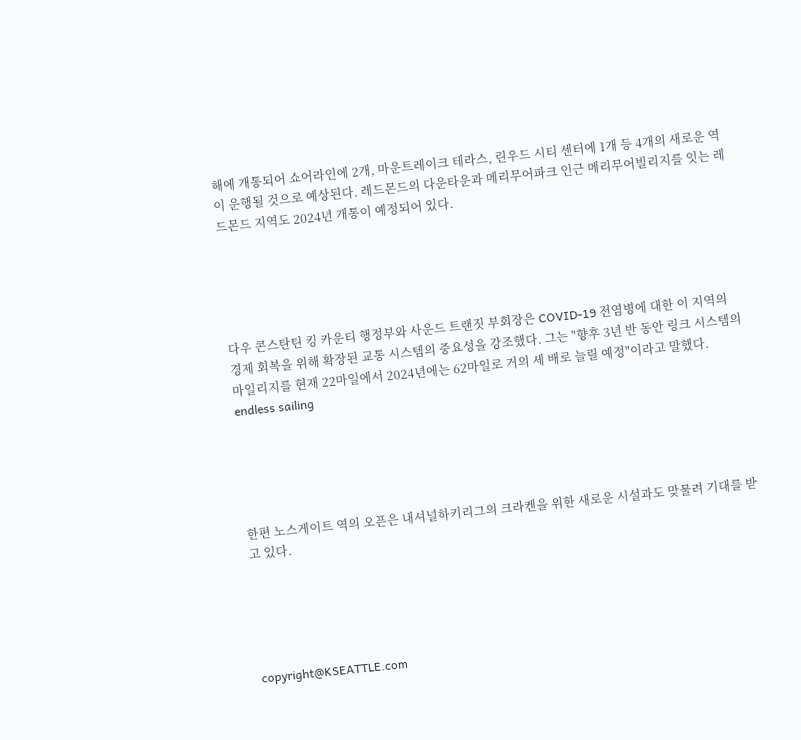해에 개통되어 쇼어라인에 2개, 마운트레이크 테라스, 린우드 시티 센터에 1개 등 4개의 새로운 역이 운행될 것으로 예상된다. 레드몬드의 다운타운과 메리무어파크 인근 메리무어빌리지를 잇는 레드몬드 지역도 2024년 개통이 예정되어 있다.





다우 콘스탄틴 킹 카운티 행정부와 사운드 트랜짓 부회장은 COVID-19 전염병에 대한 이 지역의 경제 회복을 위해 확장된 교통 시스템의 중요성을 강조했다. 그는 "향후 3년 반 동안 링크 시스템의 마일리지를 현재 22마일에서 2024년에는 62마일로 거의 세 배로 늘릴 예정"이라고 말했다. endless sailing





한편 노스게이트 역의 오픈은 내셔널하키리그의 크라켄을 위한 새로운 시설과도 맞물려 기대를 받고 있다.





copyright@KSEATTLE.com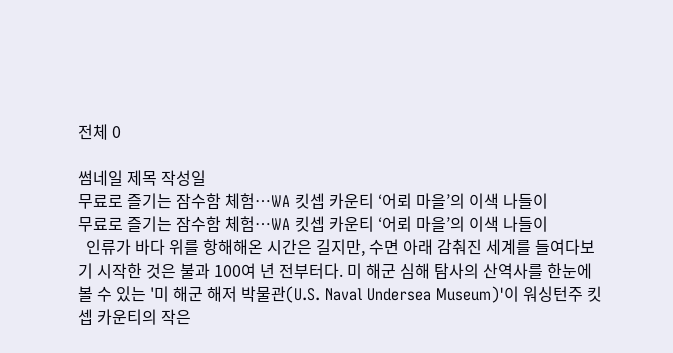전체 0

썸네일 제목 작성일
무료로 즐기는 잠수함 체험…WA 킷셉 카운티 ‘어뢰 마을’의 이색 나들이
무료로 즐기는 잠수함 체험…WA 킷셉 카운티 ‘어뢰 마을’의 이색 나들이
  인류가 바다 위를 항해해온 시간은 길지만, 수면 아래 감춰진 세계를 들여다보기 시작한 것은 불과 100여 년 전부터다. 미 해군 심해 탐사의 산역사를 한눈에 볼 수 있는 '미 해군 해저 박물관(U.S. Naval Undersea Museum)'이 워싱턴주 킷셉 카운티의 작은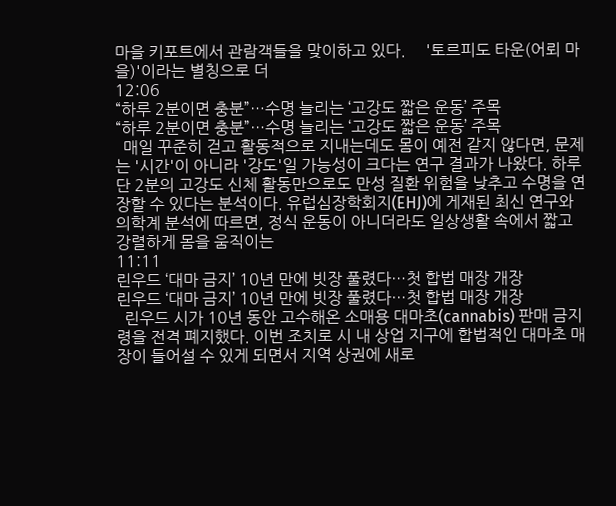마을 키포트에서 관람객들을 맞이하고 있다.     '토르피도 타운(어뢰 마을)'이라는 별칭으로 더
12:06
“하루 2분이면 충분”…수명 늘리는 ‘고강도 짧은 운동’ 주목
“하루 2분이면 충분”…수명 늘리는 ‘고강도 짧은 운동’ 주목
  매일 꾸준히 걷고 활동적으로 지내는데도 몸이 예전 같지 않다면, 문제는 '시간'이 아니라 '강도'일 가능성이 크다는 연구 결과가 나왔다. 하루 단 2분의 고강도 신체 활동만으로도 만성 질환 위험을 낮추고 수명을 연장할 수 있다는 분석이다. 유럽심장학회지(EHJ)에 게재된 최신 연구와 의학계 분석에 따르면, 정식 운동이 아니더라도 일상생활 속에서 짧고 강렬하게 몸을 움직이는
11:11
린우드 ‘대마 금지’ 10년 만에 빗장 풀렸다…첫 합법 매장 개장
린우드 ‘대마 금지’ 10년 만에 빗장 풀렸다…첫 합법 매장 개장
  린우드 시가 10년 동안 고수해온 소매용 대마초(cannabis) 판매 금지령을 전격 폐지했다. 이번 조치로 시 내 상업 지구에 합법적인 대마초 매장이 들어설 수 있게 되면서 지역 상권에 새로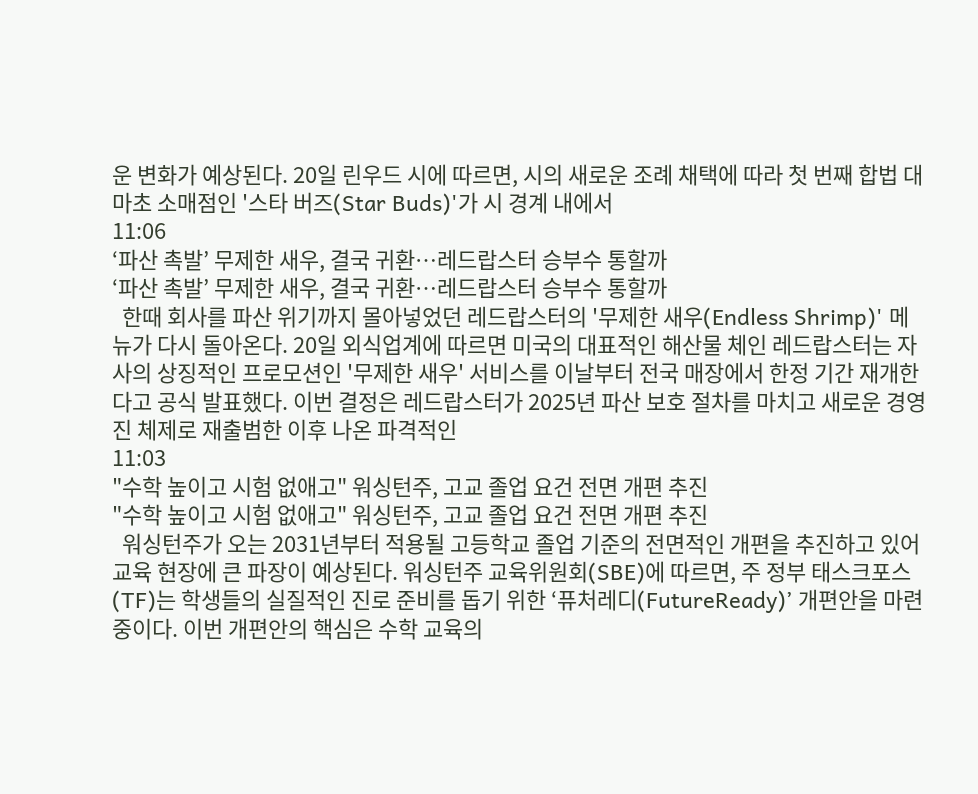운 변화가 예상된다. 20일 린우드 시에 따르면, 시의 새로운 조례 채택에 따라 첫 번째 합법 대마초 소매점인 '스타 버즈(Star Buds)'가 시 경계 내에서
11:06
‘파산 촉발’ 무제한 새우, 결국 귀환…레드랍스터 승부수 통할까
‘파산 촉발’ 무제한 새우, 결국 귀환…레드랍스터 승부수 통할까
  한때 회사를 파산 위기까지 몰아넣었던 레드랍스터의 '무제한 새우(Endless Shrimp)' 메뉴가 다시 돌아온다. 20일 외식업계에 따르면 미국의 대표적인 해산물 체인 레드랍스터는 자사의 상징적인 프로모션인 '무제한 새우' 서비스를 이날부터 전국 매장에서 한정 기간 재개한다고 공식 발표했다. 이번 결정은 레드랍스터가 2025년 파산 보호 절차를 마치고 새로운 경영진 체제로 재출범한 이후 나온 파격적인
11:03
"수학 높이고 시험 없애고" 워싱턴주, 고교 졸업 요건 전면 개편 추진
"수학 높이고 시험 없애고" 워싱턴주, 고교 졸업 요건 전면 개편 추진
  워싱턴주가 오는 2031년부터 적용될 고등학교 졸업 기준의 전면적인 개편을 추진하고 있어 교육 현장에 큰 파장이 예상된다. 워싱턴주 교육위원회(SBE)에 따르면, 주 정부 태스크포스(TF)는 학생들의 실질적인 진로 준비를 돕기 위한 ‘퓨처레디(FutureReady)’ 개편안을 마련 중이다. 이번 개편안의 핵심은 수학 교육의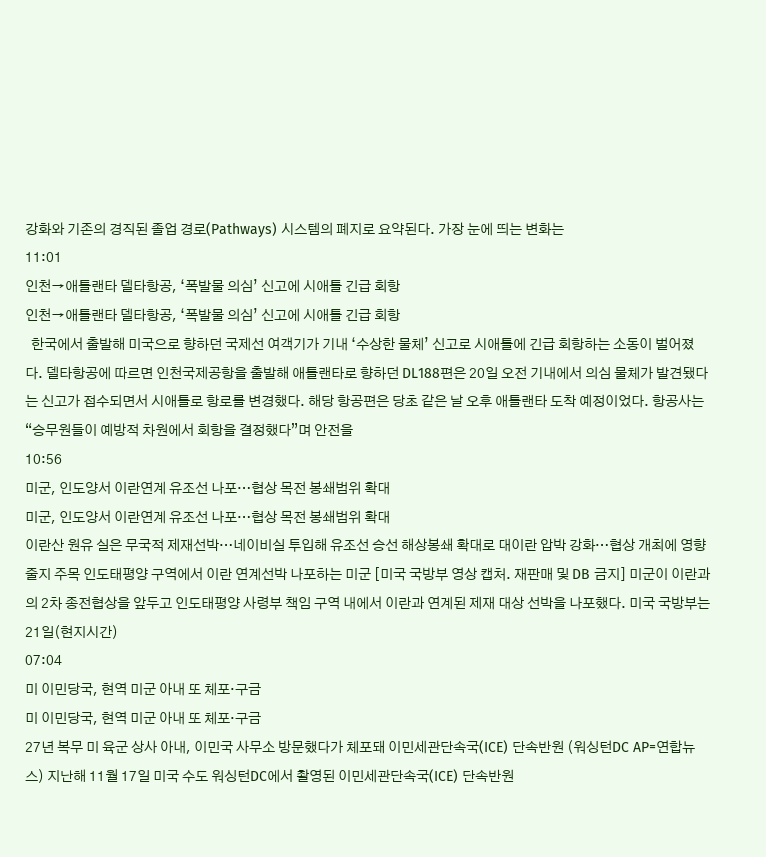강화와 기존의 경직된 졸업 경로(Pathways) 시스템의 폐지로 요약된다. 가장 눈에 띄는 변화는
11:01
인천→애틀랜타 델타항공, ‘폭발물 의심’ 신고에 시애틀 긴급 회항
인천→애틀랜타 델타항공, ‘폭발물 의심’ 신고에 시애틀 긴급 회항
  한국에서 출발해 미국으로 향하던 국제선 여객기가 기내 ‘수상한 물체’ 신고로 시애틀에 긴급 회항하는 소동이 벌어졌다. 델타항공에 따르면 인천국제공항을 출발해 애틀랜타로 향하던 DL188편은 20일 오전 기내에서 의심 물체가 발견됐다는 신고가 접수되면서 시애틀로 항로를 변경했다. 해당 항공편은 당초 같은 날 오후 애틀랜타 도착 예정이었다. 항공사는 “승무원들이 예방적 차원에서 회항을 결정했다”며 안전을
10:56
미군, 인도양서 이란연계 유조선 나포…협상 목전 봉쇄범위 확대
미군, 인도양서 이란연계 유조선 나포…협상 목전 봉쇄범위 확대
이란산 원유 실은 무국적 제재선박…네이비실 투입해 유조선 승선 해상봉쇄 확대로 대이란 압박 강화…협상 개최에 영향 줄지 주목 인도태평양 구역에서 이란 연계선박 나포하는 미군 [미국 국방부 영상 캡처. 재판매 및 DB 금지] 미군이 이란과의 2차 종전협상을 앞두고 인도태평양 사령부 책임 구역 내에서 이란과 연계된 제재 대상 선박을 나포했다. 미국 국방부는 21일(현지시간)
07:04
미 이민당국, 현역 미군 아내 또 체포·구금
미 이민당국, 현역 미군 아내 또 체포·구금
27년 복무 미 육군 상사 아내, 이민국 사무소 방문했다가 체포돼 이민세관단속국(ICE) 단속반원 (워싱턴DC AP=연합뉴스) 지난해 11월 17일 미국 수도 워싱턴DC에서 촬영된 이민세관단속국(ICE) 단속반원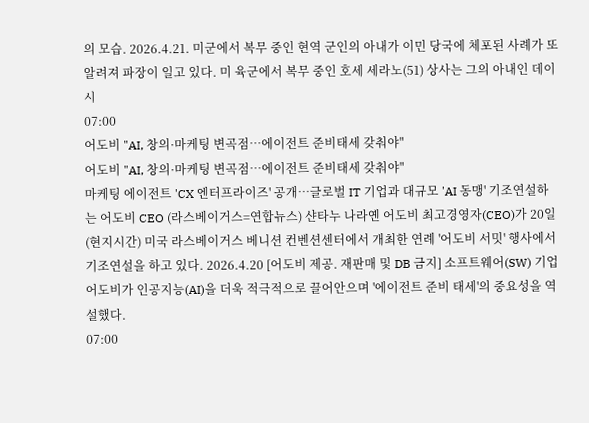의 모습. 2026.4.21. 미군에서 복무 중인 현역 군인의 아내가 이민 당국에 체포된 사례가 또 알려져 파장이 일고 있다. 미 육군에서 복무 중인 호세 세라노(51) 상사는 그의 아내인 데이시
07:00
어도비 "AI, 창의·마케팅 변곡점…에이전트 준비태세 갖춰야"
어도비 "AI, 창의·마케팅 변곡점…에이전트 준비태세 갖춰야"
마케팅 에이전트 'CX 엔터프라이즈' 공개…글로벌 IT 기업과 대규모 'AI 동맹' 기조연설하는 어도비 CEO (라스베이거스=연합뉴스) 샨타누 나라옌 어도비 최고경영자(CEO)가 20일(현지시간) 미국 라스베이거스 베니션 컨벤션센터에서 개최한 연례 '어도비 서밋' 행사에서 기조연설을 하고 있다. 2026.4.20 [어도비 제공. 재판매 및 DB 금지] 소프트웨어(SW) 기업 어도비가 인공지능(AI)을 더욱 적극적으로 끌어안으며 '에이전트 준비 태세'의 중요성을 역설했다.
07:00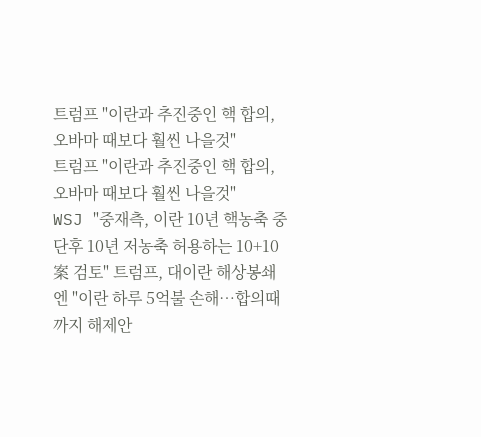트럼프 "이란과 추진중인 핵 합의, 오바마 때보다 훨씬 나을것"
트럼프 "이란과 추진중인 핵 합의, 오바마 때보다 훨씬 나을것"
WSJ "중재측, 이란 10년 핵농축 중단후 10년 저농축 허용하는 10+10案 검토" 트럼프, 대이란 해상봉쇄엔 "이란 하루 5억불 손해…합의때까지 해제안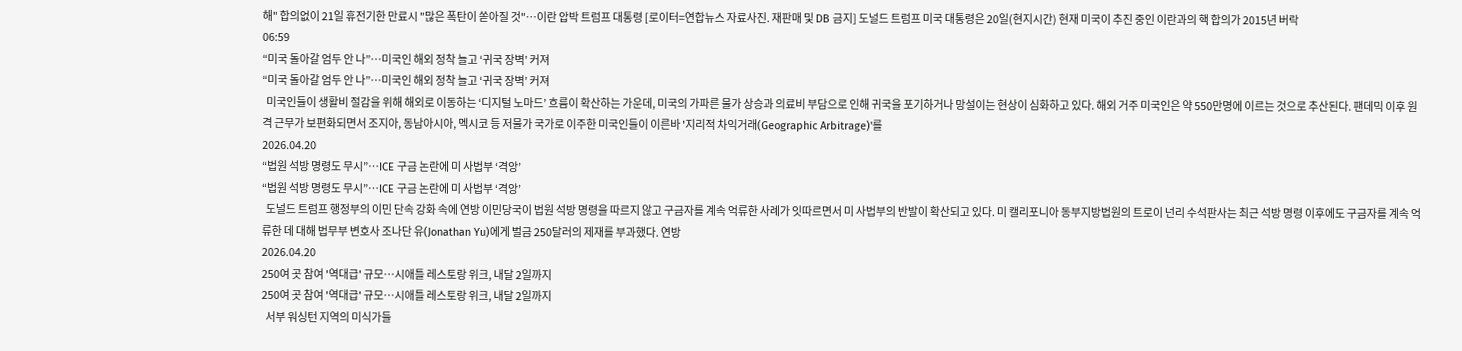해" 합의없이 21일 휴전기한 만료시 "많은 폭탄이 쏟아질 것"…이란 압박 트럼프 대통령 [로이터=연합뉴스 자료사진. 재판매 및 DB 금지] 도널드 트럼프 미국 대통령은 20일(현지시간) 현재 미국이 추진 중인 이란과의 핵 합의가 2015년 버락
06:59
“미국 돌아갈 엄두 안 나”…미국인 해외 정착 늘고 ‘귀국 장벽’ 커져
“미국 돌아갈 엄두 안 나”…미국인 해외 정착 늘고 ‘귀국 장벽’ 커져
  미국인들이 생활비 절감을 위해 해외로 이동하는 ‘디지털 노마드’ 흐름이 확산하는 가운데, 미국의 가파른 물가 상승과 의료비 부담으로 인해 귀국을 포기하거나 망설이는 현상이 심화하고 있다. 해외 거주 미국인은 약 550만명에 이르는 것으로 추산된다. 팬데믹 이후 원격 근무가 보편화되면서 조지아, 동남아시아, 멕시코 등 저물가 국가로 이주한 미국인들이 이른바 '지리적 차익거래(Geographic Arbitrage)'를
2026.04.20
“법원 석방 명령도 무시”…ICE 구금 논란에 미 사법부 ‘격앙’
“법원 석방 명령도 무시”…ICE 구금 논란에 미 사법부 ‘격앙’
  도널드 트럼프 행정부의 이민 단속 강화 속에 연방 이민당국이 법원 석방 명령을 따르지 않고 구금자를 계속 억류한 사례가 잇따르면서 미 사법부의 반발이 확산되고 있다. 미 캘리포니아 동부지방법원의 트로이 넌리 수석판사는 최근 석방 명령 이후에도 구금자를 계속 억류한 데 대해 법무부 변호사 조나단 유(Jonathan Yu)에게 벌금 250달러의 제재를 부과했다. 연방
2026.04.20
250여 곳 참여 '역대급' 규모…시애틀 레스토랑 위크, 내달 2일까지
250여 곳 참여 '역대급' 규모…시애틀 레스토랑 위크, 내달 2일까지
  서부 워싱턴 지역의 미식가들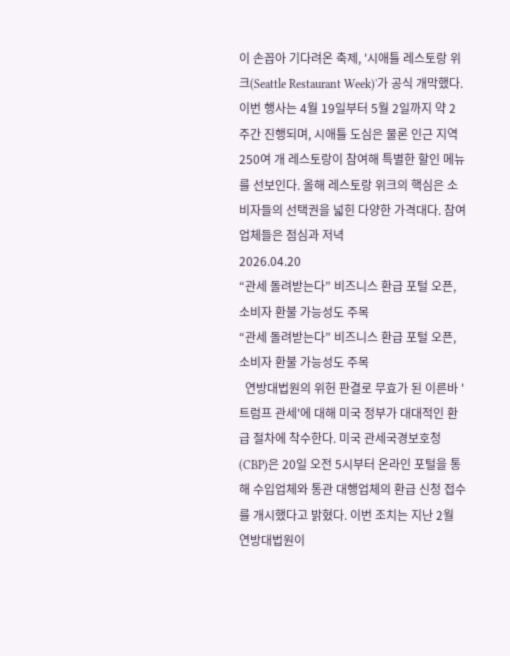이 손꼽아 기다려온 축제, '시애틀 레스토랑 위크(Seattle Restaurant Week)'가 공식 개막했다. 이번 행사는 4월 19일부터 5월 2일까지 약 2주간 진행되며, 시애틀 도심은 물론 인근 지역 250여 개 레스토랑이 참여해 특별한 할인 메뉴를 선보인다. 올해 레스토랑 위크의 핵심은 소비자들의 선택권을 넓힌 다양한 가격대다. 참여 업체들은 점심과 저녁
2026.04.20
“관세 돌려받는다” 비즈니스 환급 포털 오픈, 소비자 환불 가능성도 주목
“관세 돌려받는다” 비즈니스 환급 포털 오픈, 소비자 환불 가능성도 주목
  연방대법원의 위헌 판결로 무효가 된 이른바 '트럼프 관세'에 대해 미국 정부가 대대적인 환급 절차에 착수한다. 미국 관세국경보호청(CBP)은 20일 오전 5시부터 온라인 포털을 통해 수입업체와 통관 대행업체의 환급 신청 접수를 개시했다고 밝혔다. 이번 조치는 지난 2월 연방대법원이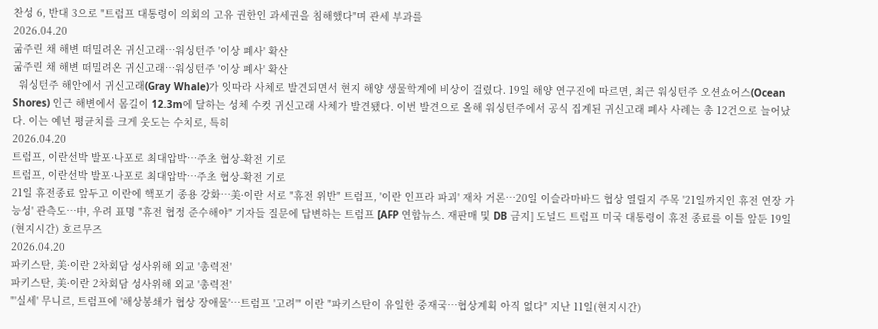찬성 6, 반대 3으로 "트럼프 대통령이 의회의 고유 권한인 과세권을 침해했다"며 관세 부과를
2026.04.20
굶주린 채 해변 떠밀려온 귀신고래…워싱턴주 '이상 폐사' 확산
굶주린 채 해변 떠밀려온 귀신고래…워싱턴주 '이상 폐사' 확산
  워싱턴주 해안에서 귀신고래(Gray Whale)가 잇따라 사체로 발견되면서 현지 해양 생물학계에 비상이 걸렸다. 19일 해양 연구진에 따르면, 최근 워싱턴주 오션쇼어스(Ocean Shores) 인근 해변에서 몸길이 12.3m에 달하는 성체 수컷 귀신고래 사체가 발견됐다. 이번 발견으로 올해 워싱턴주에서 공식 집계된 귀신고래 폐사 사례는 총 12건으로 늘어났다. 이는 예년 평균치를 크게 웃도는 수치로, 특히
2026.04.20
트럼프, 이란선박 발포·나포로 최대압박…주초 협상-확전 기로
트럼프, 이란선박 발포·나포로 최대압박…주초 협상-확전 기로
21일 휴전종료 앞두고 이란에 핵포기 종용 강화…美·이란 서로 "휴전 위반" 트럼프, '이란 인프라 파괴' 재차 거론…20일 이슬라마바드 협상 열릴지 주목 '21일까지인 휴전 연장 가능성' 관측도…中, 우려 표명 "휴전 협정 준수해야" 기자들 질문에 답변하는 트럼프 [AFP 연합뉴스. 재판매 및 DB 금지] 도널드 트럼프 미국 대통령이 휴전 종료를 이틀 앞둔 19일(현지시간) 호르무즈
2026.04.20
파키스탄, 美·이란 2차회담 성사위해 외교 '총력전'
파키스탄, 美·이란 2차회담 성사위해 외교 '총력전'
"'실세' 무니르, 트럼프에 '해상봉쇄가 협상 장애물'…트럼프 '고려'" 이란 "파키스탄이 유일한 중재국…협상계획 아직 없다" 지난 11일(현지시간)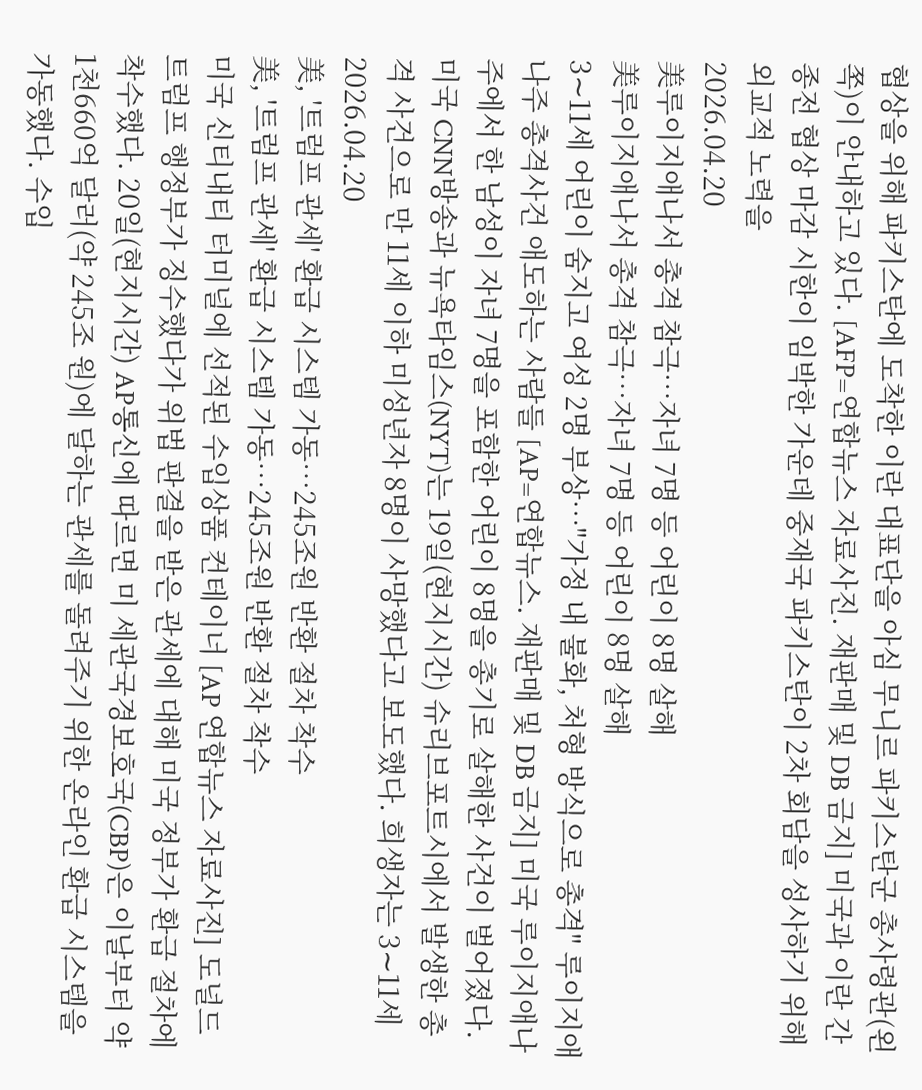협상을 위해 파키스탄에 도착한 이란 대표단을 아심 무니르 파키스탄군 총사령관(왼쪽)이 안내하고 있다. [AFP=연합뉴스 자료사진. 재판매 및 DB 금지] 미국과 이란 간 종전 협상 마감 시한이 임박한 가운데 중재국 파키스탄이 2차 회담을 성사하기 위해 외교적 노력을
2026.04.20
美루이지애나서 총격 참극…자녀 7명 등 어린이 8명 살해
美루이지애나서 총격 참극…자녀 7명 등 어린이 8명 살해
3∼11세 어린이 숨지고 여성 2명 부상…"가정 내 불화, 처형 방식으로 총격" 루이지애나주 총격사건 애도하는 사람들 [AP=연합뉴스. 재판매 및 DB 금지] 미국 루이지애나주에서 한 남성이 자녀 7명을 포함한 어린이 8명을 총기로 살해한 사건이 벌어졌다. 미국 CNN방송과 뉴욕타임스(NYT)는 19일(현지시간) 슈리브포트시에서 발생한 총격 사건으로 만 11세 이하 미성년자 8명이 사망했다고 보도했다. 희생자는 3∼11세
2026.04.20
美, '트럼프 관세' 환급 시스템 가동…245조원 반환 절차 착수
美, '트럼프 관세' 환급 시스템 가동…245조원 반환 절차 착수
미국 신티내티 터미널에 선적된 수입상품 컨테이너 [AP 연합뉴스 자료사진] 도널드 트럼프 행정부가 징수했다가 위법 판결을 받은 관세에 대해 미국 정부가 환급 절차에 착수했다. 20일(현지시간) AP통신에 따르면 미 세관국경보호국(CBP)은 이날부터 약 1천660억 달러(약 245조 원)에 달하는 관세를 돌려주기 위한 온라인 환급 시스템을 가동했다. 수입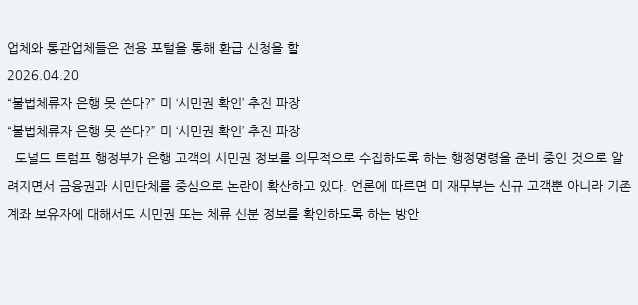업체와 통관업체들은 전용 포털을 통해 환급 신청을 할
2026.04.20
“불법체류자 은행 못 쓴다?” 미 ‘시민권 확인’ 추진 파장
“불법체류자 은행 못 쓴다?” 미 ‘시민권 확인’ 추진 파장
  도널드 트럼프 행정부가 은행 고객의 시민권 정보를 의무적으로 수집하도록 하는 행정명령을 준비 중인 것으로 알려지면서 금융권과 시민단체를 중심으로 논란이 확산하고 있다. 언론에 따르면 미 재무부는 신규 고객뿐 아니라 기존 계좌 보유자에 대해서도 시민권 또는 체류 신분 정보를 확인하도록 하는 방안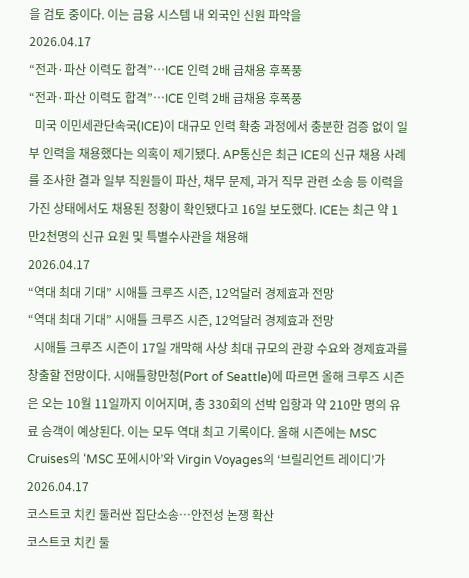을 검토 중이다. 이는 금융 시스템 내 외국인 신원 파악을
2026.04.17
“전과·파산 이력도 합격”…ICE 인력 2배 급채용 후폭풍
“전과·파산 이력도 합격”…ICE 인력 2배 급채용 후폭풍
  미국 이민세관단속국(ICE)이 대규모 인력 확충 과정에서 충분한 검증 없이 일부 인력을 채용했다는 의혹이 제기됐다. AP통신은 최근 ICE의 신규 채용 사례를 조사한 결과 일부 직원들이 파산, 채무 문제, 과거 직무 관련 소송 등 이력을 가진 상태에서도 채용된 정황이 확인됐다고 16일 보도했다. ICE는 최근 약 1만2천명의 신규 요원 및 특별수사관을 채용해
2026.04.17
“역대 최대 기대” 시애틀 크루즈 시즌, 12억달러 경제효과 전망
“역대 최대 기대” 시애틀 크루즈 시즌, 12억달러 경제효과 전망
  시애틀 크루즈 시즌이 17일 개막해 사상 최대 규모의 관광 수요와 경제효과를 창출할 전망이다. 시애틀항만청(Port of Seattle)에 따르면 올해 크루즈 시즌은 오는 10월 11일까지 이어지며, 총 330회의 선박 입항과 약 210만 명의 유료 승객이 예상된다. 이는 모두 역대 최고 기록이다. 올해 시즌에는 MSC Cruises의 ‘MSC 포에시아’와 Virgin Voyages의 ‘브릴리언트 레이디’가
2026.04.17
코스트코 치킨 둘러싼 집단소송…안전성 논쟁 확산
코스트코 치킨 둘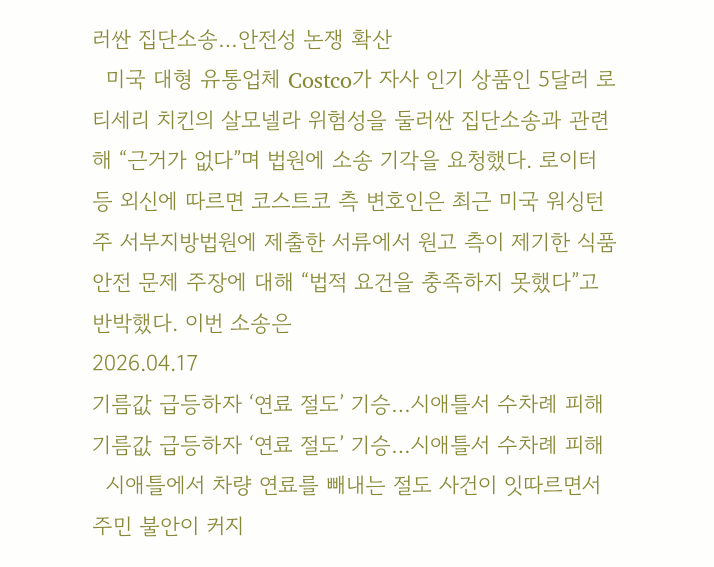러싼 집단소송…안전성 논쟁 확산
  미국 대형 유통업체 Costco가 자사 인기 상품인 5달러 로티세리 치킨의 살모넬라 위험성을 둘러싼 집단소송과 관련해 “근거가 없다”며 법원에 소송 기각을 요청했다. 로이터 등 외신에 따르면 코스트코 측 변호인은 최근 미국 워싱턴주 서부지방법원에 제출한 서류에서 원고 측이 제기한 식품 안전 문제 주장에 대해 “법적 요건을 충족하지 못했다”고 반박했다. 이번 소송은
2026.04.17
기름값 급등하자 ‘연료 절도’ 기승…시애틀서 수차례 피해
기름값 급등하자 ‘연료 절도’ 기승…시애틀서 수차례 피해
  시애틀에서 차량 연료를 빼내는 절도 사건이 잇따르면서 주민 불안이 커지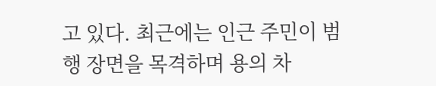고 있다. 최근에는 인근 주민이 범행 장면을 목격하며 용의 차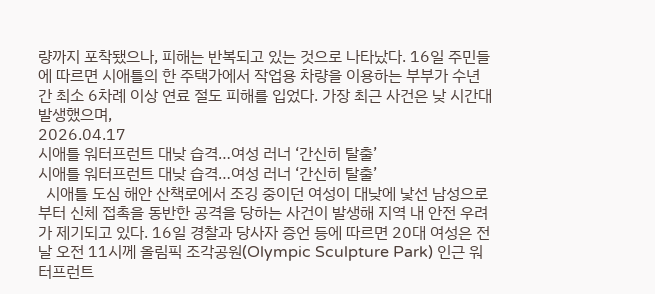량까지 포착됐으나, 피해는 반복되고 있는 것으로 나타났다. 16일 주민들에 따르면 시애틀의 한 주택가에서 작업용 차량을 이용하는 부부가 수년간 최소 6차례 이상 연료 절도 피해를 입었다. 가장 최근 사건은 낮 시간대 발생했으며,
2026.04.17
시애틀 워터프런트 대낮 습격…여성 러너 ‘간신히 탈출’
시애틀 워터프런트 대낮 습격…여성 러너 ‘간신히 탈출’
  시애틀 도심 해안 산책로에서 조깅 중이던 여성이 대낮에 낯선 남성으로부터 신체 접촉을 동반한 공격을 당하는 사건이 발생해 지역 내 안전 우려가 제기되고 있다. 16일 경찰과 당사자 증언 등에 따르면 20대 여성은 전날 오전 11시께 올림픽 조각공원(Olympic Sculpture Park) 인근 워터프런트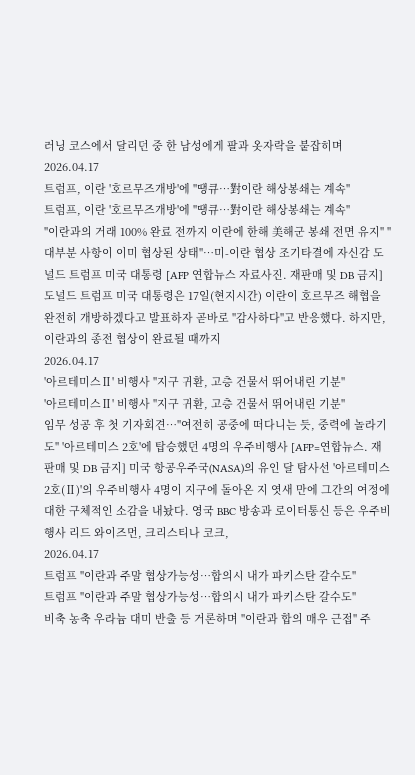러닝 코스에서 달리던 중 한 남성에게 팔과 옷자락을 붙잡히며
2026.04.17
트럼프, 이란 '호르무즈개방'에 "땡큐…對이란 해상봉쇄는 계속"
트럼프, 이란 '호르무즈개방'에 "땡큐…對이란 해상봉쇄는 계속"
"이란과의 거래 100% 완료 전까지 이란에 한해 美해군 봉쇄 전면 유지" "대부분 사항이 이미 협상된 상태"…미-이란 협상 조기타결에 자신감 도널드 트럼프 미국 대통령 [AFP 연합뉴스 자료사진. 재판매 및 DB 금지] 도널드 트럼프 미국 대통령은 17일(현지시간) 이란이 호르무즈 해협을 완전히 개방하겠다고 발표하자 곧바로 "감사하다"고 반응했다. 하지만, 이란과의 종전 협상이 완료될 때까지
2026.04.17
'아르테미스Ⅱ' 비행사 "지구 귀환, 고층 건물서 뛰어내린 기분"
'아르테미스Ⅱ' 비행사 "지구 귀환, 고층 건물서 뛰어내린 기분"
임무 성공 후 첫 기자회견…"여전히 공중에 떠다니는 듯, 중력에 놀라기도" '아르테미스 2호'에 탑승했던 4명의 우주비행사 [AFP=연합뉴스. 재판매 및 DB 금지] 미국 항공우주국(NASA)의 유인 달 탐사선 '아르테미스 2호(Ⅱ)'의 우주비행사 4명이 지구에 돌아온 지 엿새 만에 그간의 여정에 대한 구체적인 소감을 내놨다. 영국 BBC 방송과 로이터통신 등은 우주비행사 리드 와이즈먼, 크리스티나 코크,
2026.04.17
트럼프 "이란과 주말 협상가능성…합의시 내가 파키스탄 갈수도"
트럼프 "이란과 주말 협상가능성…합의시 내가 파키스탄 갈수도"
비축 농축 우라늄 대미 반출 등 거론하며 "이란과 합의 매우 근접" 주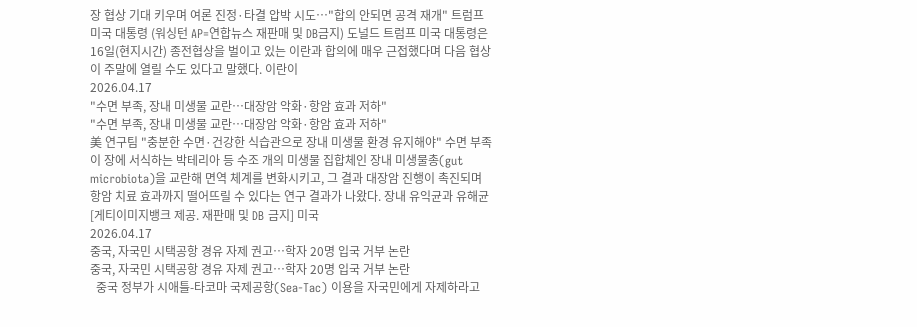장 협상 기대 키우며 여론 진정·타결 압박 시도…"합의 안되면 공격 재개" 트럼프 미국 대통령 (워싱턴 AP=연합뉴스 재판매 및 DB금지) 도널드 트럼프 미국 대통령은 16일(현지시간) 종전협상을 벌이고 있는 이란과 합의에 매우 근접했다며 다음 협상이 주말에 열릴 수도 있다고 말했다. 이란이
2026.04.17
"수면 부족, 장내 미생물 교란…대장암 악화·항암 효과 저하"
"수면 부족, 장내 미생물 교란…대장암 악화·항암 효과 저하"
美 연구팀 "충분한 수면·건강한 식습관으로 장내 미생물 환경 유지해야" 수면 부족이 장에 서식하는 박테리아 등 수조 개의 미생물 집합체인 장내 미생물총(gut microbiota)을 교란해 면역 체계를 변화시키고, 그 결과 대장암 진행이 촉진되며 항암 치료 효과까지 떨어뜨릴 수 있다는 연구 결과가 나왔다. 장내 유익균과 유해균 [게티이미지뱅크 제공. 재판매 및 DB 금지] 미국
2026.04.17
중국, 자국민 시택공항 경유 자제 권고…학자 20명 입국 거부 논란
중국, 자국민 시택공항 경유 자제 권고…학자 20명 입국 거부 논란
  중국 정부가 시애틀-타코마 국제공항(Sea-Tac) 이용을 자국민에게 자제하라고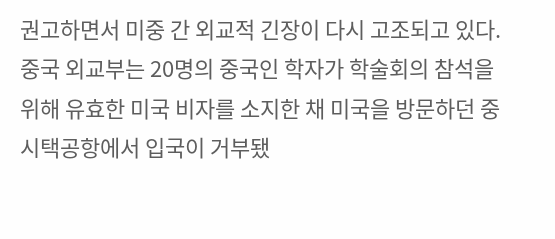권고하면서 미중 간 외교적 긴장이 다시 고조되고 있다. 중국 외교부는 20명의 중국인 학자가 학술회의 참석을 위해 유효한 미국 비자를 소지한 채 미국을 방문하던 중 시택공항에서 입국이 거부됐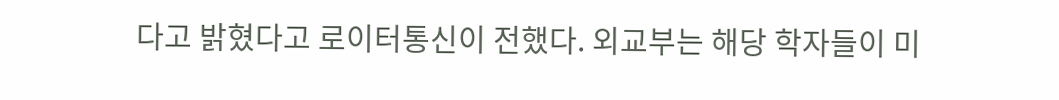다고 밝혔다고 로이터통신이 전했다. 외교부는 해당 학자들이 미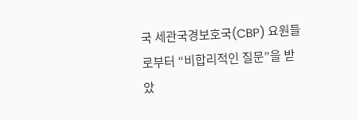국 세관국경보호국(CBP) 요원들로부터 “비합리적인 질문”을 받았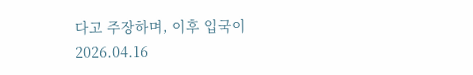다고 주장하며, 이후 입국이
2026.04.16